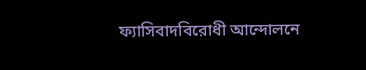ফ্যাসিবাদবিরোধী আন্দোলনে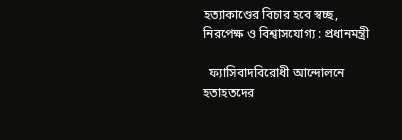হত্যাকাণ্ডের বিচার হবে স্বচ্ছ, নিরপেক্ষ ও বিশ্বাসযোগ্য : প্রধানমন্ত্রী

  ফ্যাসিবাদবিরোধী আন্দোলনে হতাহতদের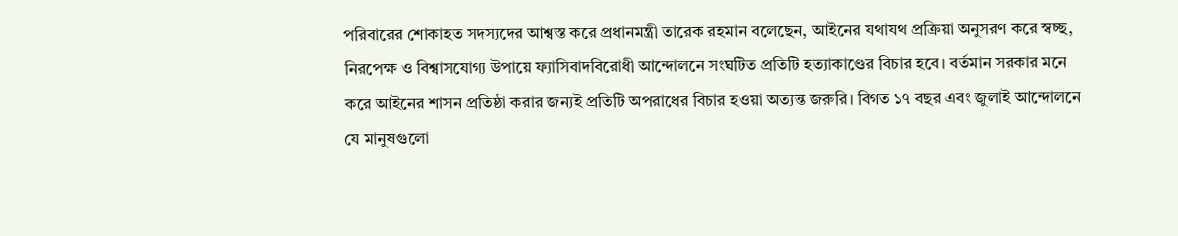পরিবারের শোকাহত সদস্যদের আশ্বস্ত করে প্রধানমন্ত্রী তারেক রহমান বলেছেন, আইনের যথাযথ প্রক্রিয়া অনুসরণ করে স্বচ্ছ, নিরপেক্ষ ও বিশ্বাসযোগ্য উপায়ে ফ্যাসিবাদবিরোধী আন্দোলনে সংঘটিত প্রতিটি হত্যাকাণ্ডের বিচার হবে। বর্তমান সরকার মনে করে আইনের শাসন প্রতিষ্ঠা করার জন্যই প্রতিটি অপরাধের বিচার হওয়া অত্যন্ত জরুরি। বিগত ১৭ বছর এবং জুলাই আন্দোলনে যে মানুষগুলো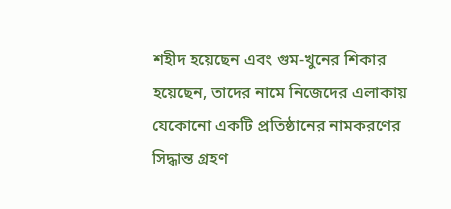শহীদ হয়েছেন এবং গুম-খুনের শিকার হয়েছেন, তাদের নামে নিজেদের এলাকায় যেকোনো একটি প্রতিষ্ঠানের নামকরণের সিদ্ধান্ত গ্রহণ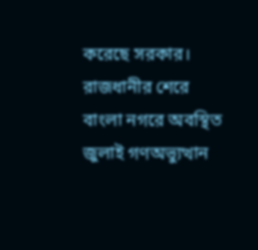করেছে সরকার। রাজধানীর শেরে বাংলা নগরে অবস্থিত জুলাই গণঅভ্যুত্থান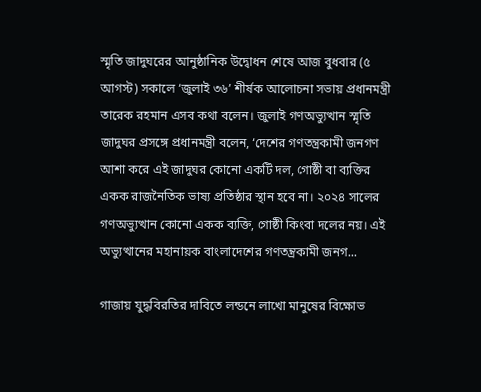স্মৃতি জাদুঘরের আনুষ্ঠানিক উদ্বোধন শেষে আজ বুধবার (৫ আগস্ট) সকালে ‘জুলাই ৩৬’ শীর্ষক আলোচনা সভায় প্রধানমন্ত্রী তারেক রহমান এসব কথা বলেন। জুলাই গণঅভ্যুত্থান স্মৃতি জাদুঘর প্রসঙ্গে প্রধানমন্ত্রী বলেন, ‘দেশের গণতন্ত্রকামী জনগণ আশা করে এই জাদুঘর কোনো একটি দল, গোষ্ঠী বা ব্যক্তির একক রাজনৈতিক ভাষ্য প্রতিষ্ঠার স্থান হবে না। ২০২৪ সালের গণঅভ্যুত্থান কোনো একক ব্যক্তি, গোষ্ঠী কিংবা দলের নয়। এই অভ্যুত্থানের মহানায়ক বাংলাদেশের গণতন্ত্রকামী জনগ...

গাজায় যুদ্ধবিরতির দাবিতে লন্ডনে লাখো মানুষের বিক্ষোভ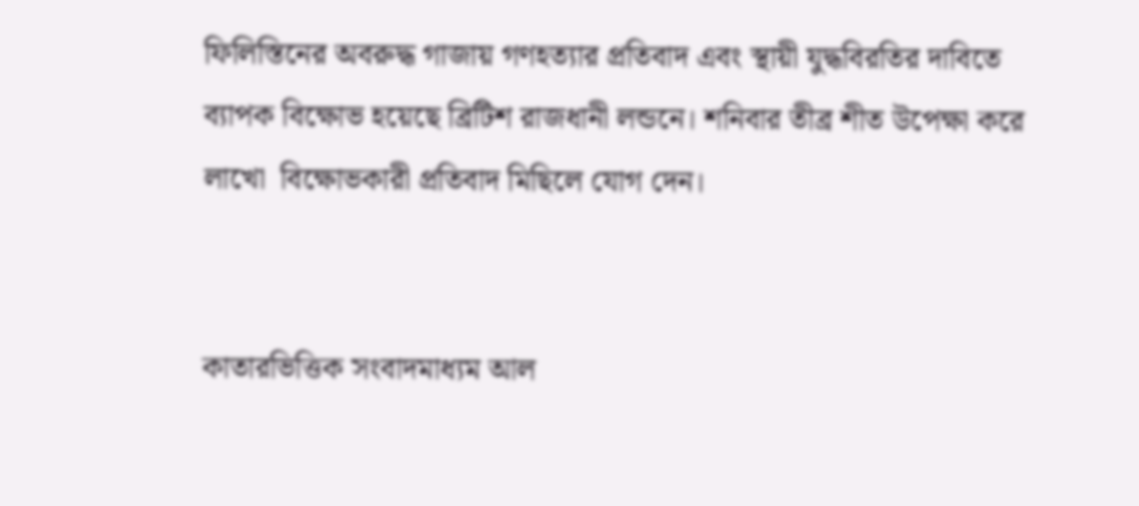ফিলিস্তিনের অবরুদ্ধ গাজায় গণহত্যার প্রতিবাদ এবং স্থায়ী যুদ্ধবিরতির দাবিতে ব্যাপক বিক্ষোভ হয়েছে ব্রিটিশ রাজধানী লন্ডনে। শনিবার তীব্র শীত উপেক্ষা করে লাখো  বিক্ষোভকারী প্রতিবাদ মিছিলে যোগ দেন।


কাতারভিত্তিক সংবাদমাধ্যম আল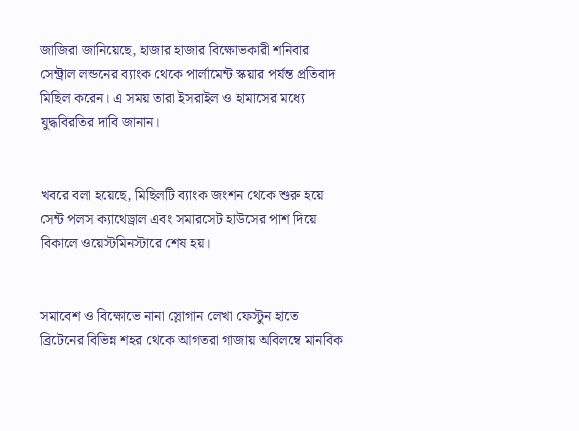জাজিরা জানিয়েছে, হাজার হাজার বিক্ষোভকারী শনিবার সেন্ট্রাল লন্ডনের ব্যাংক থেকে পার্লামেন্ট স্কয়ার পর্যন্ত প্রতিবাদ মিছিল করেন। এ সময় তারা ইসরাইল ও হামাসের মধ্যে যুদ্ধবিরতির দাবি জানান।


খবরে বলা হয়েছে, মিছিলটি ব্যাংক জংশন থেকে শুরু হয়ে সেন্ট পলস ক্যাথেড্রাল এবং সমারসেট হাউসের পাশ দিয়ে বিকালে ওয়েস্টমিনস্টারে শেষ হয়।


সমাবেশ ও বিক্ষোভে নানা স্লোগান লেখা ফেস্টুন হাতে ব্রিটেনের বিভিন্ন শহর থেকে আগতরা গাজায় অবিলম্বে মানবিক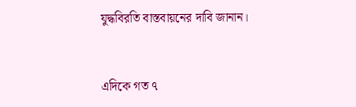যুদ্ধবিরতি বাস্তবায়নের দাবি জানান।


এদিকে গত ৭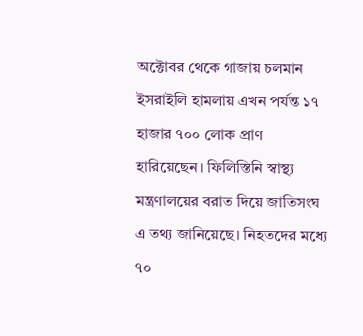অক্টোবর থেকে গাজায় চলমান ইসরাইলি হামলায় এখন পর্যন্ত ১৭ হাজার ৭০০ লোক প্রাণ হারিয়েছেন। ফিলিস্তিনি স্বাস্থ্য মন্ত্রণালয়ের বরাত দিয়ে জাতিসংঘ এ তথ্য জানিয়েছে। নিহতদের মধ্যে ৭০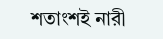শতাংশই নারী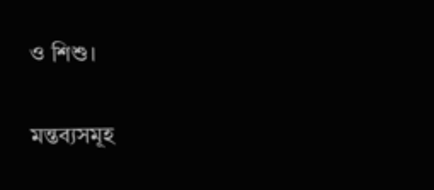ও শিশু।

মন্তব্যসমূহ